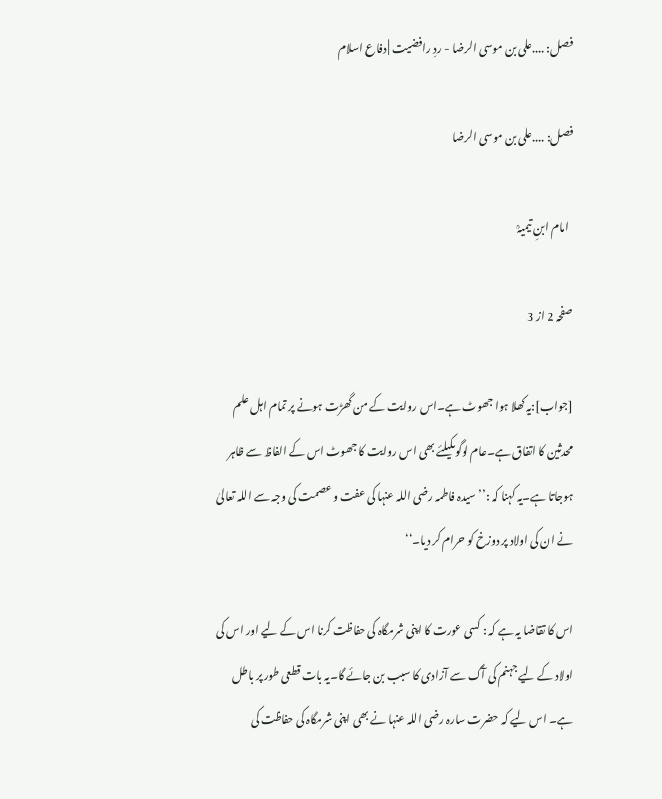فصل: ....علی بن موسی الرضا - ردِ رافضیت | دفاع اسلام

فصل: ....علی بن موسی الرضا

  امام ابنِ تیمیہؒ

صفحہ 2 از 3

[جواب]:یہ کھلا ہوا جھوٹ ہے۔اس روایت کے من گھڑت ہونے پر تمام اہل علم محدثین کا اتفاق ہے۔عام لوگوںکیلئے بھی اس روایت کا جھوٹ اس کے الفاظ سے ظاہر ہوجاتا ہے۔یہ کہنا کہ :’’ سیدہ فاطمہ رضی اللہ عنہا کی عفت و عصمت کی وجہ سے اللہ تعالیٰ نے ان کی اولاد پر دوزخ کو حرام کر دیا۔‘‘

اس کا تقاضا یہ ہے کہ : کسی عورت کا اپنی شرمگاہ کی حفاظت کرنا اس کے لیے اور اس کی اولاد کے لیے جہنم کی آگ سے آزادی کا سبب بن جائے گا۔یہ بات قطعی طور پر باطل ہے۔ اس لیے کہ حضرت سارہ رضی اللہ عنہا نے بھی اپنی شرمگاہ کی حفاظت کی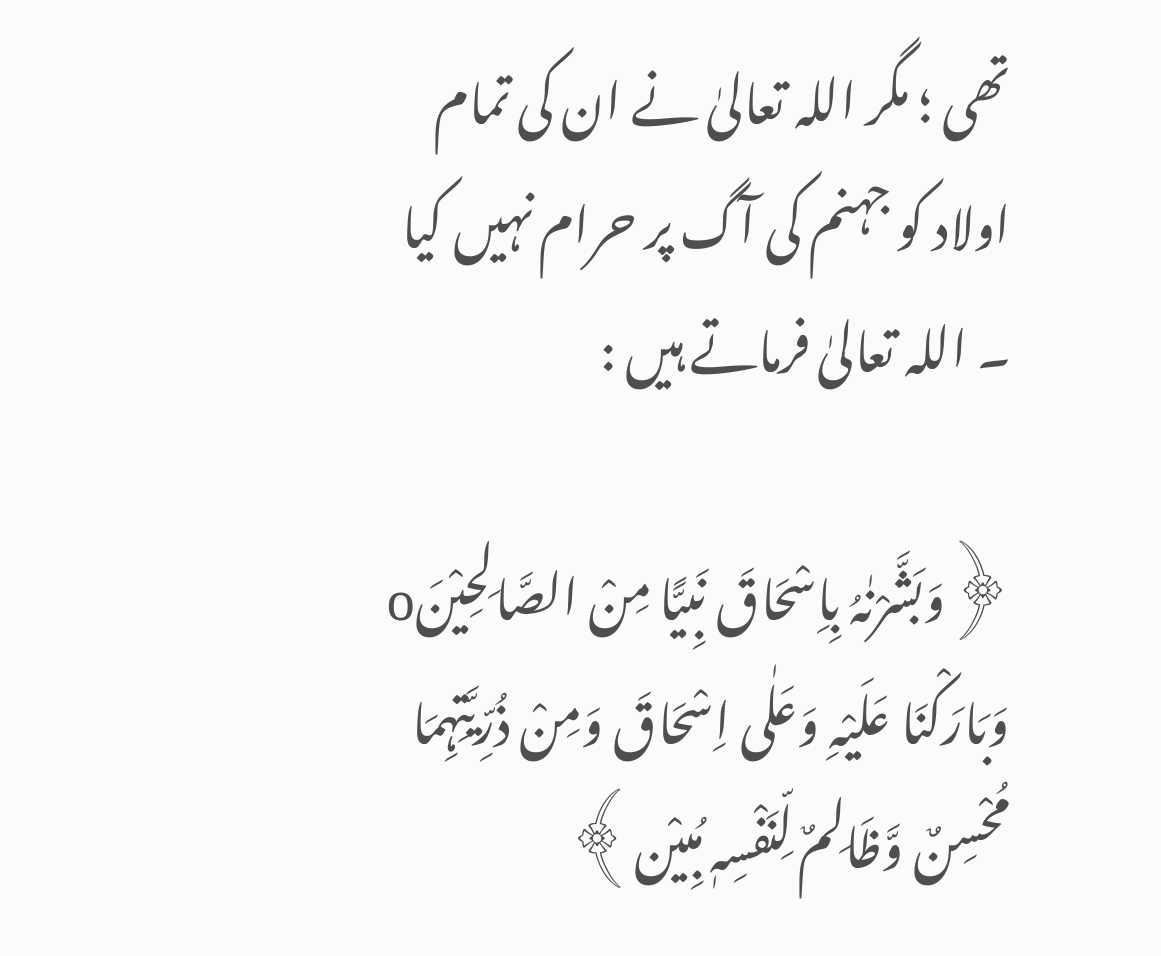تھی ؛ مگر اللہ تعالیٰ نے ان کی تمام اولاد کو جہنم کی آگ پر حرام نہیں کیا ۔ اللہ تعالیٰ فرماتے ہیں :

﴿وَبَشَّرْنٰہُ بِاِسْحَاقَ نَبِیًّا مِنْ الصَّالِحِیْنَo وَبَارَکْنَا عَلَیْہِ وَعَلٰی اِسْحَاقَ وَمِنْ ذُرِّیَّتِہِمَا مُحْسِنٌ وَّظَالِمٌ لِّنَفْسِہٖ مُبِیْن﴾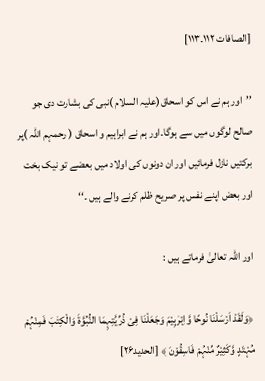[الصافات ۱۱۲۔۱۱۳]

’’اور ہم نے اس کو اسحاق(علیہ السلام )نبی کی بشارت دی جو صالح لوگوں میں سے ہوگا۔اور ہم نے ابراہیم و اسحاق ( رحمہم اللہ )پر برکتیں نازل فرمائیں اور ان دونوں کی اولاد میں بعضے تو نیک بخت اور بعض اپنے نفس پر صریح ظلم کرنے والے ہیں ۔‘‘

اور اللہ تعالیٰ فرماتے ہیں :

﴿وَلَقَدْ اَرْسَلْنَا نُوحًا وَّاِبْرٰہِیْمَ وَجَعَلْنَا فِیْ ذُرِّیَّتِہِمَا النُّبُوَّۃَ وَالْکِتٰبَ فَمِنْہُمْ مُہْتَدٍ وَّکَثِیْرٌ مِّنْہُمْ فَاسِقُوْنَ ﴾ [الحدید۲۶]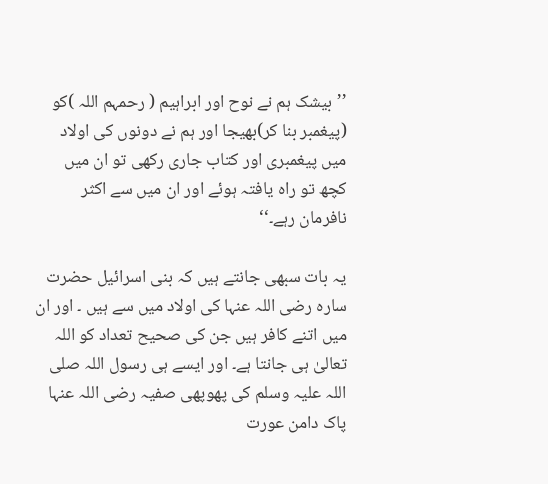’’بیشک ہم نے نوح اور ابراہیم ( رحمہم اللہ )کو (پیغمبر بنا کر)بھیجا اور ہم نے دونوں کی اولاد میں پیغمبری اور کتاب جاری رکھی تو ان میں کچھ تو راہ یافتہ ہوئے اور ان میں سے اکثر نافرمان رہے۔‘‘

یہ بات سبھی جانتے ہیں کہ بنی اسرائیل حضرت سارہ رضی اللہ عنہا کی اولاد میں سے ہیں ۔ اور ان میں اتنے کافر ہیں جن کی صحیح تعداد کو اللہ تعالیٰ ہی جانتا ہے۔ اور ایسے ہی رسول اللہ صلی اللہ علیہ وسلم کی پھوپھی صفیہ رضی اللہ عنہا پاک دامن عورت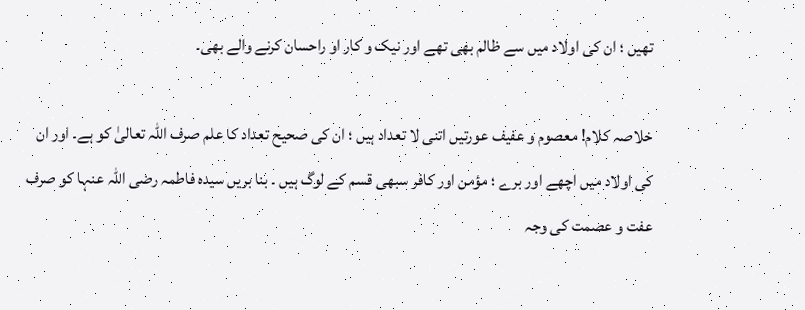تھیں ؛ ان کی اولاد میں سے ظالم بھی تھے اور نیک و کار او راحسان کرنے والے بھی۔

خلاصہ کلام! معصوم و عفیف عورتیں اتنی لا تعداد ہیں ؛ ان کی صحیح تعداد کا علم صرف اللہ تعالیٰ کو ہے۔ اور ان کی اولاد میں اچھے اور برے ؛ مؤمن اور کافر سبھی قسم کے لوگ ہیں ۔ بنا بریں سیدہ فاطمہ رضی اللہ عنہا کو صرف عفت و عصمت کی وجہ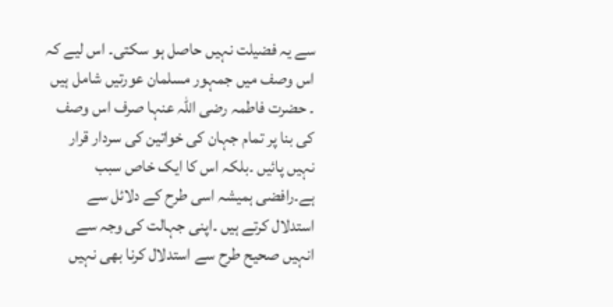سے یہ فضیلت نہیں حاصل ہو سکتی۔ اس لیے کہ اس وصف میں جمہور مسلمان عورتیں شامل ہیں ۔ حضرت فاطمہ رضی اللہ عنہا صرف اس وصف کی بنا پر تمام جہان کی خواتین کی سردار قرار نہیں پائیں ۔بلکہ اس کا ایک خاص سبب ہے۔رافضی ہمیشہ اسی طرح کے دلائل سے استدلال کرتے ہیں ۔اپنی جہالت کی وجہ سے انہیں صحیح طرح سے استدلال کرنا بھی نہیں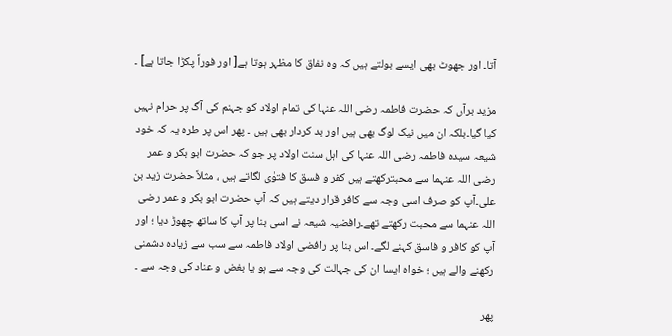آتا۔ اور جھوٹ بھی ایسے بولتے ہیں کہ وہ نفاق کا مظہر ہوتا ہے[ اور فوراً پکڑا جاتا ہے] ۔

مزید برآں کہ حضرت فاطمہ رضی اللہ عنہا کی تمام اولاد کو جہنم کی آگ پر حرام نہیں کیا گیا۔بلکہ ان میں نیک لوگ بھی ہیں اور بد کردار بھی ہیں ۔ پھر اس پر طرہ یہ کہ خود شیعہ سیدہ فاطمہ رضی اللہ عنہا کی اہل سنت اولاد پر جو کہ حضرت ابو بکر و عمر رضی اللہ عنہما سے محبترکھتے ہیں کفر و فسق کا فتوٰی لگاتے ہیں ، مثلاً حضرت زید بن علی۔آپ کو صرف اسی وجہ سے کافر قرار دیتے ہیں کہ آپ حضرت ابو بکر و عمر رضی اللہ عنہما سے محبت رکھتے تھے۔رافضیہ شیعہ نے اسی بنا پر آپ کا ساتھ چھوڑ دیا ؛ اور آپ کو کافر و فاسق کہنے لگے۔ اس بنا پر رافضی اولاد فاطمہ سے سب سے زیادہ دشمنی رکھنے والے ہیں ؛ خواہ ایسا ان کی جہالت کی وجہ سے ہو یا بغض و عناد کی وجہ سے ۔

پھر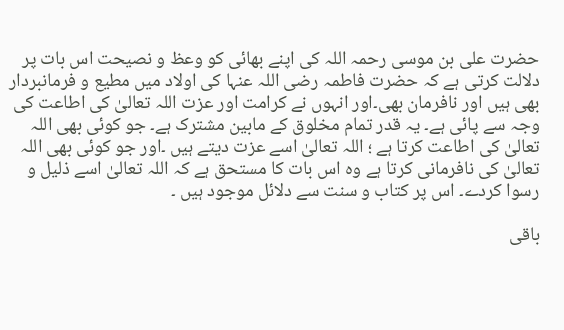حضرت علی بن موسی رحمہ اللہ کی اپنے بھائی کو وعظ و نصیحت اس بات پر دلالت کرتی ہے کہ حضرت فاطمہ رضی اللہ عنہا کی اولاد میں مطیع و فرمانبردار بھی ہیں اور نافرمان بھی۔اور انہوں نے کرامت اور عزت اللہ تعالیٰ کی اطاعت کی وجہ سے پائی ہے۔ یہ قدر تمام مخلوق کے مابین مشترک ہے۔ جو کوئی بھی اللہ تعالیٰ کی اطاعت کرتا ہے ؛ اللہ تعالیٰ اسے عزت دیتے ہیں ۔اور جو کوئی بھی اللہ تعالیٰ کی نافرمانی کرتا ہے وہ اس بات کا مستحق ہے کہ اللہ تعالیٰ اسے ذلیل و رسوا کردے۔ اس پر کتاب و سنت سے دلائل موجود ہیں ۔

باقی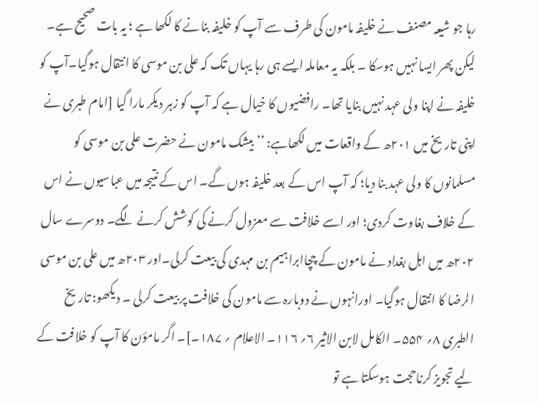رہا جو شیعہ مصنف نے خلیفہ مامون کی طرف سے آپ کو خلیفہ بنانے کا لکھا ہے ؛ یہ بات صحیح ہے۔ لیکن پھر ایسا نہیں ہوسکا ۔ بلکہ یہ معاملہ ایسے ہی رہا یہاں تک کہ علی بن موسی کا انتقال ہوگیا۔آپ کو خلیفہ نے اپنا ولی عہد نہیں بنایا تھا۔ رافضیوں کا خیال ہے کہ آپ کو زہر دیکر مارا گیا [امام طبری نے اپنی تاریخ میں ۲۰۱ھ کے واقعات میں لکھاہے: ’’ بیشک مامون نے حضرت علی بن موسی کو مسلمانوں کا ولی عہد بنا دیا؛ کہ آپ اس کے بعد خلیفہ ہوں گے۔ اس کے نتیجہ میں عباسیوں نے اس کے خلاف بغاوت کردی؛ اور اسے خلافت سے معزول کرنے کی کوشش کرنے لگے۔ دوسرے سال ۲۰۲ھ میں اہل بغداد نے مامون کے چچاابراہیم بن مہدی کی بیعت کرلی۔اور ۲۰۳ھ میں علی بن موسی الرضا کا انتقال ہوگیا۔ اورانہوں نے دوبارہ سے مامون کی خلافت پر بیعت کرلی ۔ دیکھو: تاریخ الطبری ۸؍ ۵۵۴۔ الکامل لابن الاثیر ۶؍ ۱۱۶۔ الاعلام ؍ ۱۸۷۔]۔ اگر مامؤن کا آپ کو خلافت کے لیے تجویز کرناحجت ہوسکتا ہے تو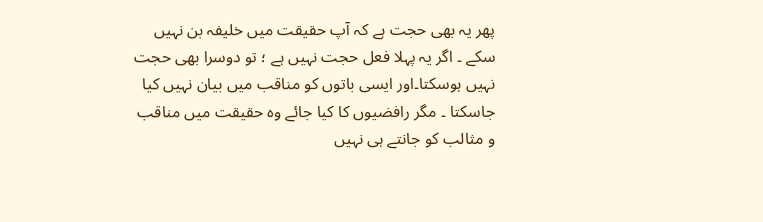پھر یہ بھی حجت ہے کہ آپ حقیقت میں خلیفہ بن نہیں سکے ۔ اگر یہ پہلا فعل حجت نہیں ہے ؛ تو دوسرا بھی حجت نہیں ہوسکتا۔اور ایسی باتوں کو مناقب میں بیان نہیں کیا جاسکتا ۔ مگر رافضیوں کا کیا جائے وہ حقیقت میں مناقب و مثالب کو جانتے ہی نہیں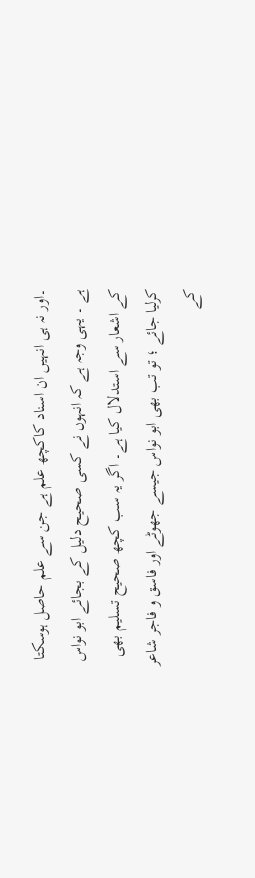۔اور نہ ہی انہیں ان اسناد کاکچھ علم ہے جن سے علم حاصل ہوسکتا ہے ۔ یہی وجہ ہے کہ انہوں نے کسی صحیح دلیل کے بجائے ابو نواس کے اشعار سے استدلال کیا ہے۔ اگر یہ سب کچھ صحیح تسلیم بھی کرلیا جائے ؛ تو تب بھی ابو نواس جیسے جھوٹے اور فاسق و فاجر شاعر کے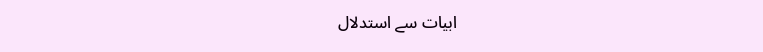ابیات سے استدلال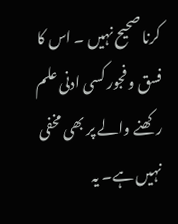کرنا صحیح نہیں ۔ اس کا فسق و فجور کسی ادنی علم رکھنے والے پر بھی مخفی نہیں ہے۔ یہ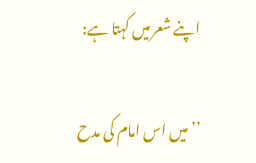اپنے شعرمیں کہتا ہے:

’’ میں اس امام کی مدح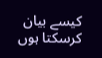کیسے بیان کرسکتا ہوں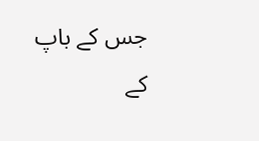جس کے باپ کے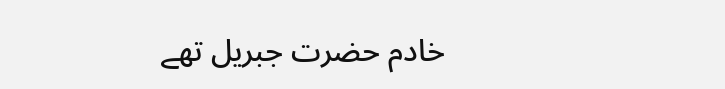خادم حضرت جبریل تھے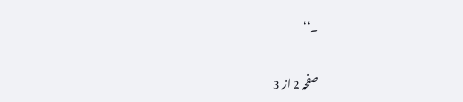۔‘‘

صفحہ 2 از 3